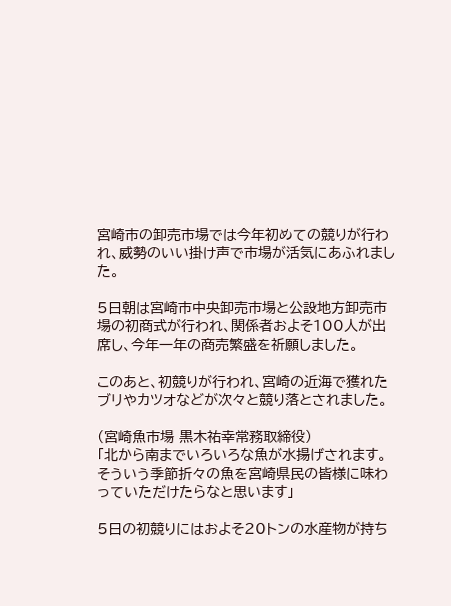宮崎市の卸売市場では今年初めての競りが行われ、威勢のいい掛け声で市場が活気にあふれました。

5日朝は宮崎市中央卸売市場と公設地方卸売市場の初商式が行われ、関係者およそ100人が出席し、今年一年の商売繁盛を祈願しました。

このあと、初競りが行われ、宮崎の近海で獲れたブリやカツオなどが次々と競り落とされました。

(宮崎魚市場 黒木祐幸常務取締役)
「北から南までいろいろな魚が水揚げされます。そういう季節折々の魚を宮崎県民の皆様に味わっていただけたらなと思います」

5日の初競りにはおよそ20トンの水産物が持ち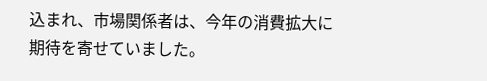込まれ、市場関係者は、今年の消費拡大に期待を寄せていました。